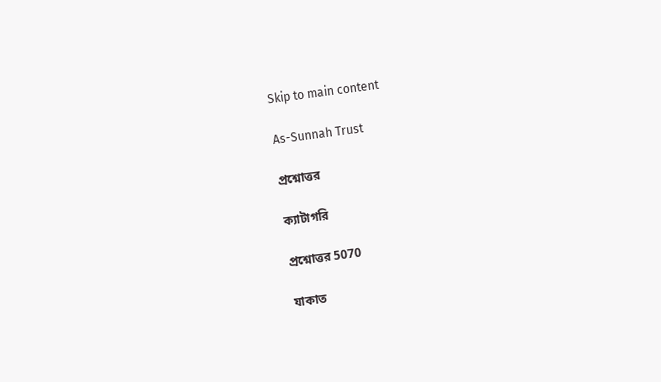Skip to main content

As-Sunnah Trust

প্রশ্নোত্তর

ক্যাটাগরি

প্রশ্নোত্তর 5070

যাকাত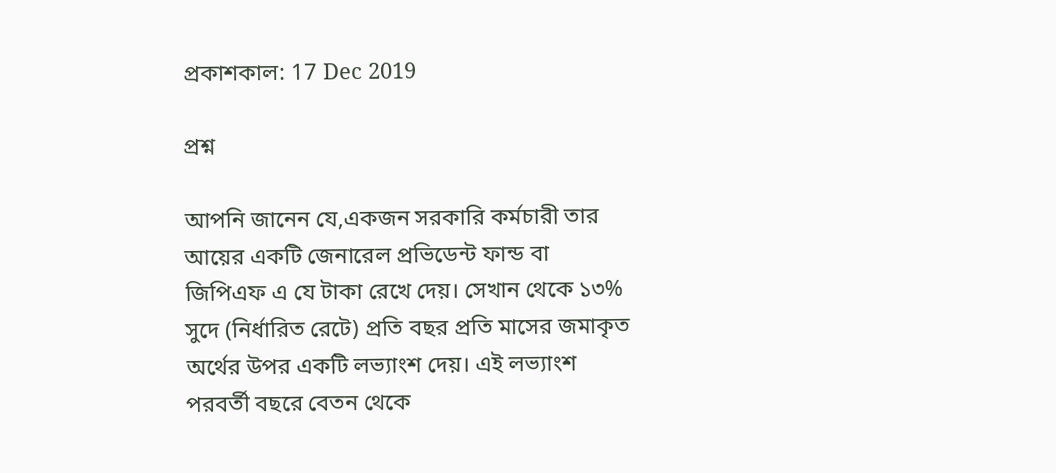প্রকাশকাল: 17 Dec 2019

প্রশ্ন

আপনি জানেন যে,একজন সরকারি কর্মচারী তার আয়ের একটি জেনারেল প্রভিডেন্ট ফান্ড বা জিপিএফ এ যে টাকা রেখে দেয়। সেখান থেকে ১৩% সুদে (নির্ধারিত রেটে) প্রতি বছর প্রতি মাসের জমাকৃত অর্থের উপর একটি লভ্যাংশ দেয়। এই লভ্যাংশ পরবর্তী বছরে বেতন থেকে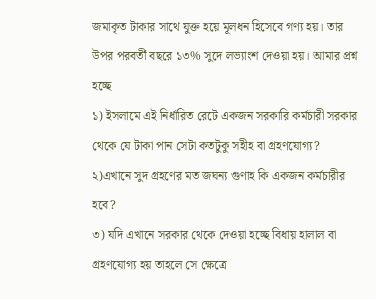জমাকৃত টাকার সাথে যুক্ত হয়ে মূলধন হিসেবে গণ্য হয়। তার উপর পরবর্তী বছরে ১৩% সুদে লভ্যাংশ দেওয়া হয়। আমার প্রশ্ন হচ্ছে
১) ইসলামে এই নির্ধারিত রেটে একজন সরকারি কর্মচারী সরকার থেকে যে টাকা পান সেটা কতটুকু সহীহ বা গ্রহণযোগ্য?
২)এখানে সুদ গ্রহণের মত জঘন্য গুণাহ কি একজন কর্মচারীর হবে?
৩) যদি এখানে সরকার থেকে দেওয়া হচ্ছে বিধায় হালাল বা গ্রহণযোগ্য হয় তাহলে সে ক্ষেত্রে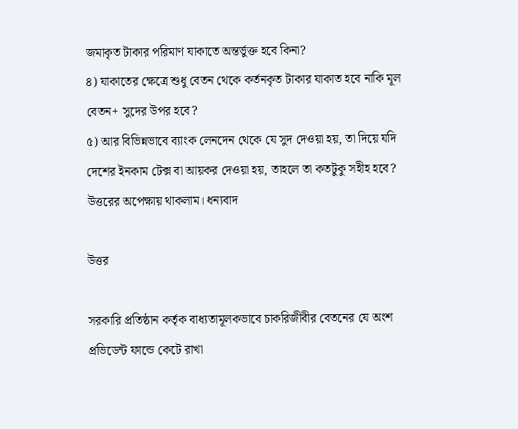জমাকৃত টাকার পরিমাণ যাকাতে অন্তর্ভুক্ত হবে কিনা?
৪) যাকাতের ক্ষেত্রে শুধু বেতন থেকে কর্তনকৃত টাকার যাকাত হবে নাকি মূল বেতন+ সুদের উপর হবে?
৫) আর বিভিন্নভাবে ব্যাংক লেনদেন থেকে যে সুদ দেওয়া হয়, তা দিয়ে যদি দেশের ইনকাম টেক্স বা আয়কর দেওয়া হয়, তাহলে তা কতটুকু সহীহ হবে?
উত্তরের অপেক্ষায় থাকলাম। ধন্যবাদ

উত্তর

সরকারি প্রতিষ্ঠান কর্তৃক বাধ্যতামূলকভাবে চাকরিজীবীর বেতনের যে অংশ প্রভিডেন্ট ফান্ডে কেটে রাখা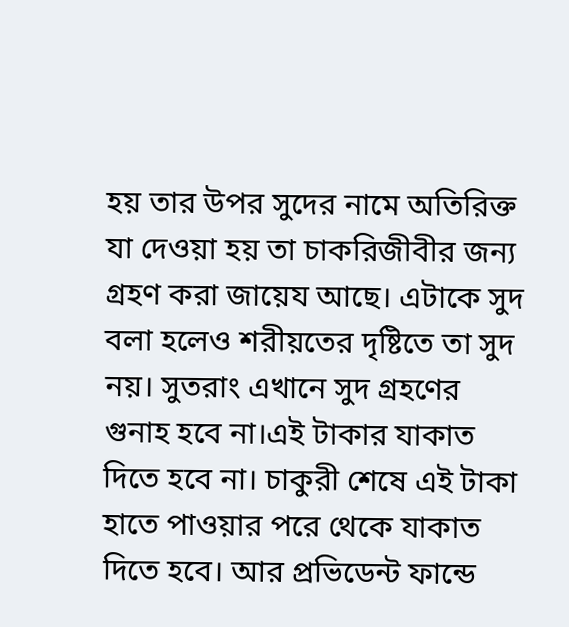হয় তার উপর সুদের নামে অতিরিক্ত যা দেওয়া হয় তা চাকরিজীবীর জন্য গ্রহণ করা জায়েয আছে। এটাকে সুদ বলা হলেও শরীয়তের দৃষ্টিতে তা সুদ নয়। সুতরাং এখানে সুদ গ্রহণের গুনাহ হবে না।এই টাকার যাকাত দিতে হবে না। চাকুরী শেষে এই টাকা হাতে পাওয়ার পরে থেকে যাকাত দিতে হবে। আর প্রভিডেন্ট ফান্ডে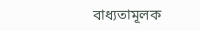বাধ্যতামূলক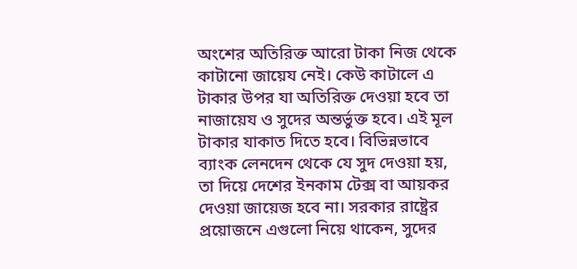অংশের অতিরিক্ত আরো টাকা নিজ থেকে কাটানো জায়েয নেই। কেউ কাটালে এ টাকার উপর যা অতিরিক্ত দেওয়া হবে তা নাজায়েয ও সুদের অন্তর্ভুক্ত হবে। এই মূল টাকার যাকাত দিতে হবে। বিভিন্নভাবে ব্যাংক লেনদেন থেকে যে সুদ দেওয়া হয়, তা দিয়ে দেশের ইনকাম টেক্স বা আয়কর দেওয়া জায়েজ হবে না। সরকার রাষ্ট্রের প্রয়োজনে এগুলো নিয়ে থাকেন, সুদের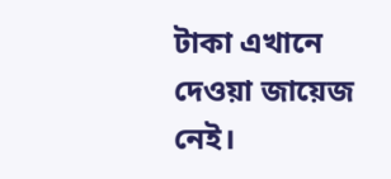টাকা এখানে দেওয়া জায়েজ নেই।